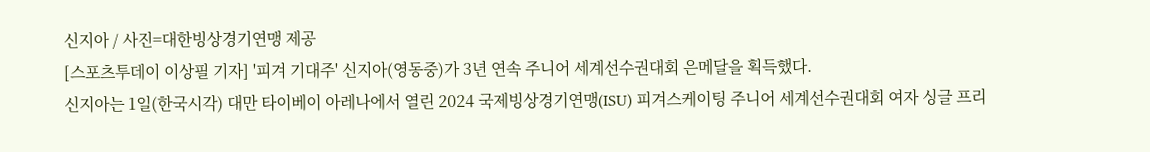신지아 / 사진=대한빙상경기연맹 제공
[스포츠투데이 이상필 기자] '피겨 기대주' 신지아(영동중)가 3년 연속 주니어 세계선수권대회 은메달을 획득했다.
신지아는 1일(한국시각) 대만 타이베이 아레나에서 열린 2024 국제빙상경기연맹(ISU) 피겨스케이팅 주니어 세계선수권대회 여자 싱글 프리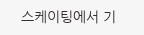스케이팅에서 기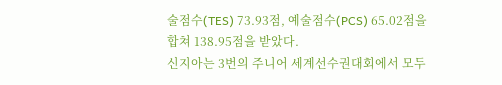술점수(TES) 73.93점, 예술점수(PCS) 65.02점을 합쳐 138.95점을 받았다.
신지아는 3번의 주니어 세계선수권대회에서 모두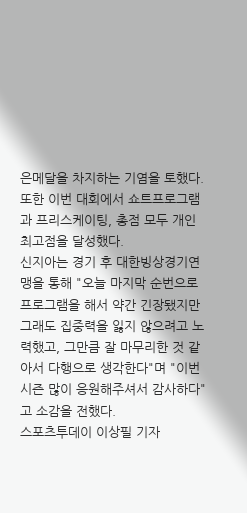은메달을 차지하는 기염을 토했다. 또한 이번 대회에서 쇼트프로그램과 프리스케이팅, 총점 모두 개인 최고점을 달성했다.
신지아는 경기 후 대한빙상경기연맹을 통해 "오늘 마지막 순번으로 프로그램을 해서 약간 긴장됐지만 그래도 집중력을 잃지 않으려고 노력했고, 그만큼 잘 마무리한 것 같아서 다행으로 생각한다"며 "이번 시즌 많이 응원해주셔서 감사하다"고 소감을 전했다.
스포츠투데이 이상필 기자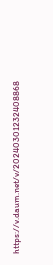https://v.daum.net/v/20240301232408868